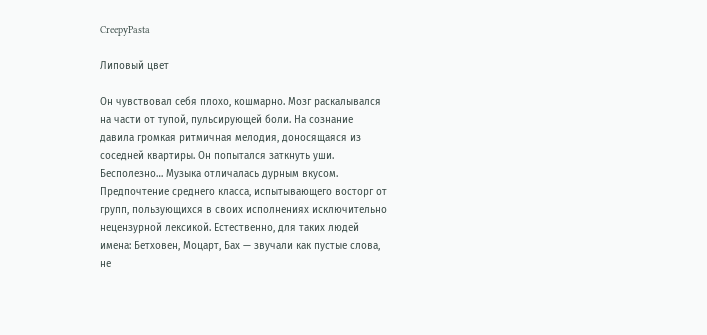CreepyPasta

Липовый цвет

Он чувствовал себя плохо, кошмарно. Мозг раскалывался на части от тупой, пульсирующей боли. На сознание давила громкая ритмичная мелодия, доносящаяся из соседней квартиры. Он попытался заткнуть уши. Бесполезно… Музыка отличалась дурным вкусом. Предпочтение среднего класса, испытывающего восторг от групп, пользующихся в своих исполнениях исключительно нецензурной лексикой. Естественно, для таких людей имена: Бетховен, Моцарт, Бах — звучали как пустые слова, не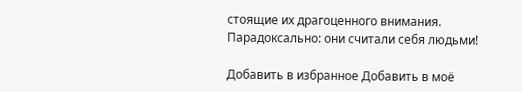стоящие их драгоценного внимания. Парадоксально: они считали себя людьми!

Добавить в избранное Добавить в моё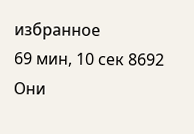избранное
69 мин, 10 сек 8692
Они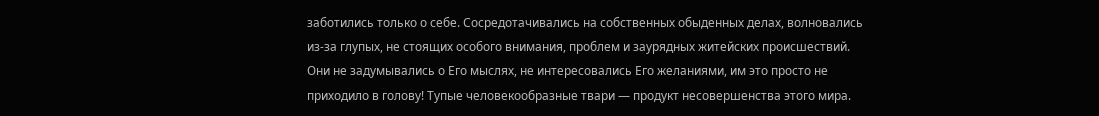заботились только о себе. Сосредотачивались на собственных обыденных делах, волновались из-за глупых, не стоящих особого внимания, проблем и заурядных житейских происшествий. Они не задумывались о Его мыслях, не интересовались Его желаниями, им это просто не приходило в голову! Тупые человекообразные твари — продукт несовершенства этого мира.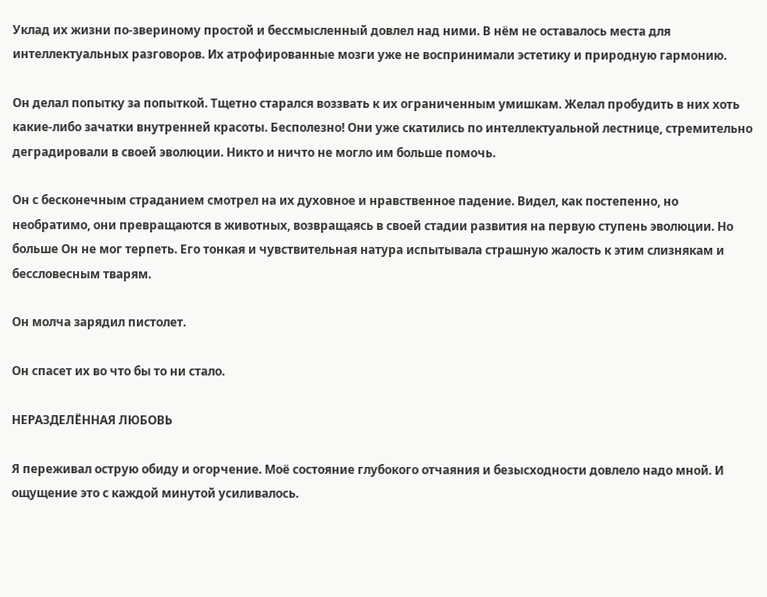Уклад их жизни по-звериному простой и бессмысленный довлел над ними. В нём не оставалось места для интеллектуальных разговоров. Их атрофированные мозги уже не воспринимали эстетику и природную гармонию.

Он делал попытку за попыткой. Тщетно старался воззвать к их ограниченным умишкам. Желал пробудить в них хоть какие-либо зачатки внутренней красоты. Бесполезно! Они уже скатились по интеллектуальной лестнице, стремительно деградировали в своей эволюции. Никто и ничто не могло им больше помочь.

Он с бесконечным страданием смотрел на их духовное и нравственное падение. Видел, как постепенно, но необратимо, они превращаются в животных, возвращаясь в своей стадии развития на первую ступень эволюции. Но больше Он не мог терпеть. Его тонкая и чувствительная натура испытывала страшную жалость к этим слизнякам и бессловесным тварям.

Он молча зарядил пистолет.

Он спасет их во что бы то ни стало.

НЕРАЗДЕЛЁННАЯ ЛЮБОВЬ

Я переживал острую обиду и огорчение. Моё состояние глубокого отчаяния и безысходности довлело надо мной. И ощущение это с каждой минутой усиливалось.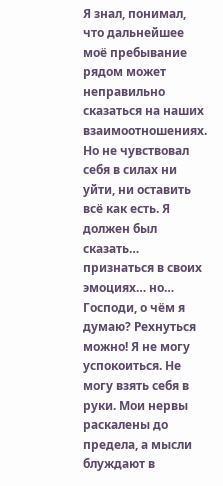Я знал, понимал, что дальнейшее моё пребывание рядом может неправильно сказаться на наших взаимоотношениях. Но не чувствовал себя в силах ни уйти, ни оставить всё как есть. Я должен был сказать… признаться в своих эмоциях… но… Господи, о чём я думаю? Рехнуться можно! Я не могу успокоиться. Не могу взять себя в руки. Мои нервы раскалены до предела, а мысли блуждают в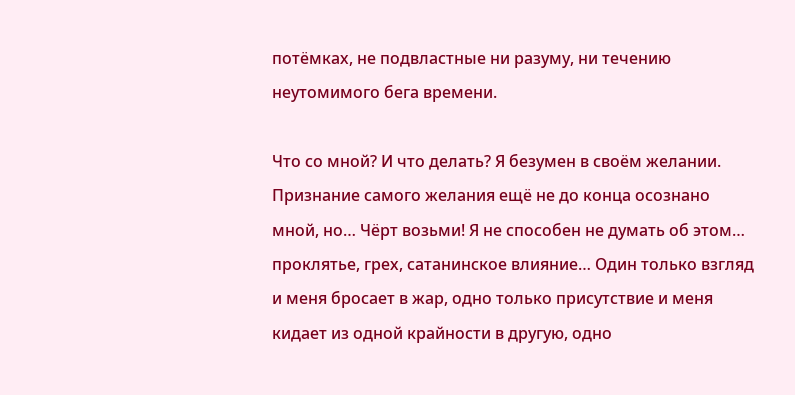потёмках, не подвластные ни разуму, ни течению неутомимого бега времени.

Что со мной? И что делать? Я безумен в своём желании. Признание самого желания ещё не до конца осознано мной, но… Чёрт возьми! Я не способен не думать об этом… проклятье, грех, сатанинское влияние… Один только взгляд и меня бросает в жар, одно только присутствие и меня кидает из одной крайности в другую, одно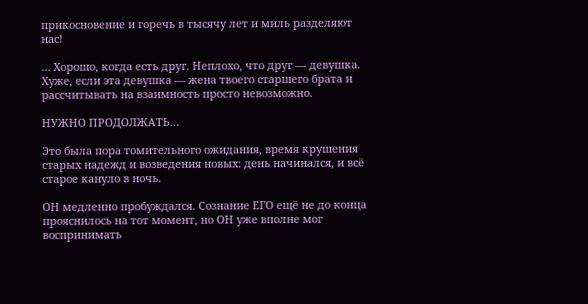прикосновение и горечь в тысячу лет и миль разделяют нас!

… Хорошо, когда есть друг. Неплохо, что друг — девушка. Хуже, если эта девушка — жена твоего старшего брата и рассчитывать на взаимность просто невозможно.

НУЖНО ПРОДОЛЖАТЬ…

Это была пора томительного ожидания, время крушения старых надежд и возведения новых: день начинался, и всё старое кануло в ночь.

ОН медленно пробуждался. Сознание ЕГО ещё не до конца прояснилось на тот момент, но ОН уже вполне мог воспринимать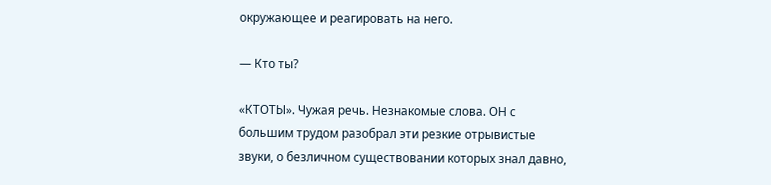окружающее и реагировать на него.

— Кто ты?

«КТОТЫ». Чужая речь. Незнакомые слова. ОН с большим трудом разобрал эти резкие отрывистые звуки, о безличном существовании которых знал давно,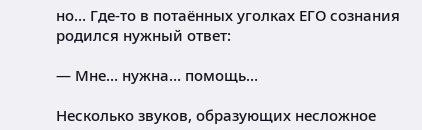но… Где-то в потаённых уголках ЕГО сознания родился нужный ответ:

— Мне… нужна… помощь…

Несколько звуков, образующих несложное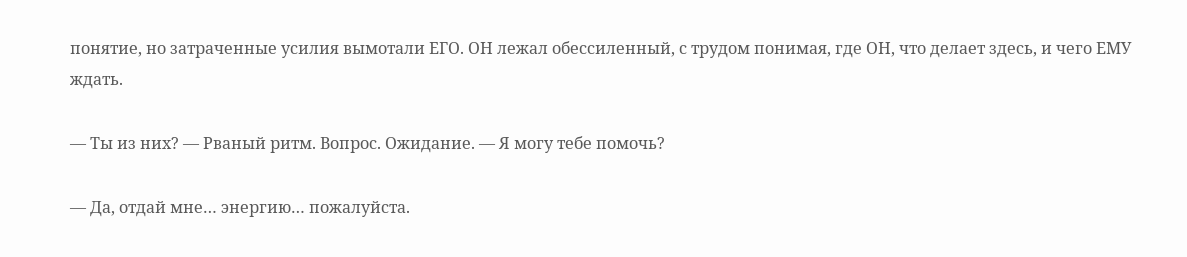понятие, но затраченные усилия вымотали ЕГО. ОН лежал обессиленный, с трудом понимая, где ОН, что делает здесь, и чего ЕМУ ждать.

— Ты из них? — Рваный ритм. Вопрос. Ожидание. — Я могу тебе помочь?

— Да, отдай мне… энергию… пожалуйста.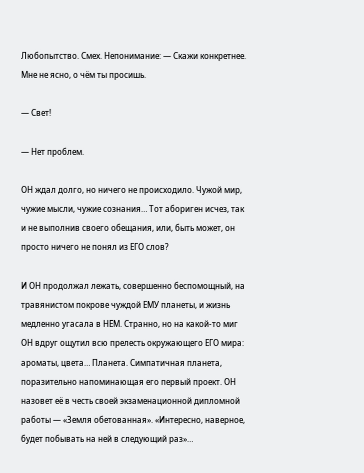Любопытство. Смех. Непонимание: — Скажи конкретнее. Мне не ясно, о чём ты просишь.

— Свет!

— Нет проблем.

ОН ждал долго, но ничего не происходило. Чужой мир, чужие мысли, чужие сознания… Тот абориген исчез, так и не выполнив своего обещания, или, быть может, он просто ничего не понял из ЕГО слов?

И ОН продолжал лежать, совершенно беспомощный, на травянистом покрове чуждой ЕМУ планеты, и жизнь медленно угасала в НЁМ. Странно, но на какой-то миг ОН вдруг ощутил всю прелесть окружающего ЕГО мира: ароматы, цвета… Планета. Симпатичная планета, поразительно напоминающая его первый проект. ОН назовет её в честь своей экзаменационной дипломной работы — «Земля обетованная». «Интересно, наверное, будет побывать на ней в следующий раз»…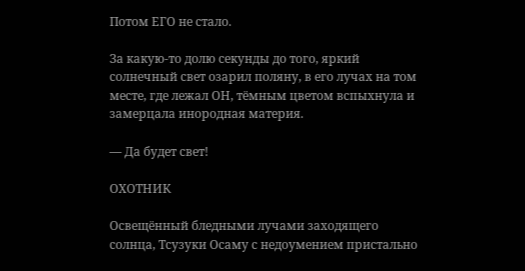Потом ЕГО не стало.

За какую-то долю секунды до того, яркий солнечный свет озарил поляну, в его лучах на том месте, где лежал ОН, тёмным цветом вспыхнула и замерцала инородная материя.

— Да будет свет!

ОХОТНИК

Освещённый бледными лучами заходящего солнца, Тсузуки Осаму с недоумением пристально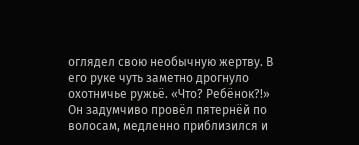оглядел свою необычную жертву. В его руке чуть заметно дрогнуло охотничье ружьё. «Что? Ребёнок?!» Он задумчиво провёл пятернёй по волосам, медленно приблизился и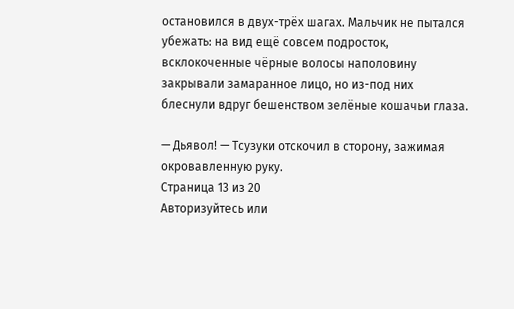остановился в двух-трёх шагах. Мальчик не пытался убежать: на вид ещё совсем подросток, всклокоченные чёрные волосы наполовину закрывали замаранное лицо, но из-под них блеснули вдруг бешенством зелёные кошачьи глаза.

— Дьявол! — Тсузуки отскочил в сторону, зажимая окровавленную руку.
Страница 13 из 20
Авторизуйтесь или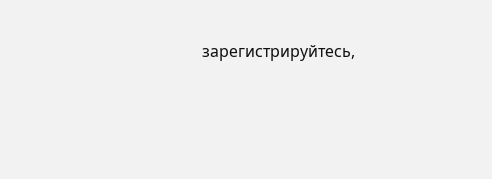зарегистрируйтесь,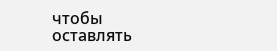чтобы оставлять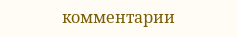комментарии